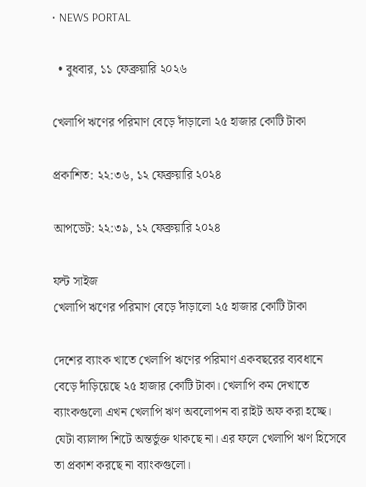• NEWS PORTAL

  • বুধবার, ১১ ফেব্রুয়ারি ২০২৬

খেলাপি ঋণের পরিমাণ বেড়ে দাঁড়ালো ২৫ হাজার কোটি টাকা

প্রকাশিত: ২২:৩৬, ১২ ফেব্রুয়ারি ২০২৪

আপডেট: ২২:৩৯, ১২ ফেব্রুয়ারি ২০২৪

ফন্ট সাইজ
খেলাপি ঋণের পরিমাণ বেড়ে দাঁড়ালো ২৫ হাজার কোটি টাকা

দেশের ব্যাংক খাতে খেলাপি ঋণের পরিমাণ একবছরের ব্যবধানে বেড়ে দাঁড়িয়েছে ২৫ হাজার কোটি টাকা। খেলাপি কম দেখাতে ব্যাংকগুলো এখন খেলাপি ঋণ অবলোপন বা রাইট অফ করা হচ্ছে। যেটা ব্যালান্স শিটে অন্তর্ভুক্ত থাকছে না। এর ফলে খেলাপি ঋণ হিসেবে তা প্রকাশ করছে না ব্যাংকগুলো।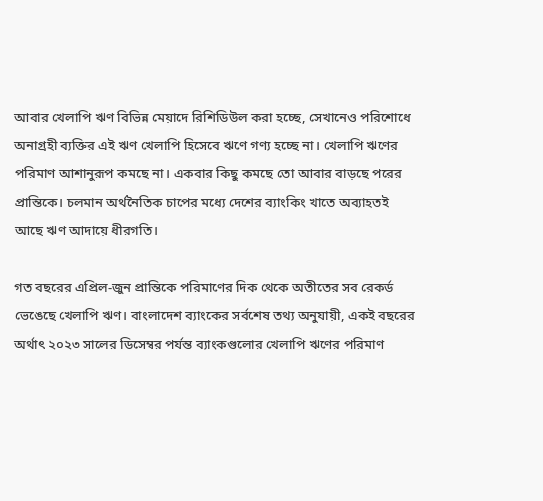আবার খেলাপি ঋণ বিভিন্ন মেয়াদে রিশিডিউল করা হচ্ছে, সেখানেও পরিশোধে অনাগ্রহী ব্যক্তির এই ঋণ খেলাপি হিসেবে ঋণে গণ্য হচ্ছে না। খেলাপি ঋণের পরিমাণ আশানুরূপ কমছে না। একবার কিছু কমছে তো আবার বাড়ছে পরের প্রান্তিকে। চলমান অর্থনৈতিক চাপের মধ্যে দেশের ব্যাংকিং খাতে অব্যাহতই আছে ঋণ আদায়ে ধীরগতি।

গত বছরের এপ্রিল-জুন প্রান্তিকে পরিমাণের দিক থেকে অতীতের সব রেকর্ড ভেঙেছে খেলাপি ঋণ। বাংলাদেশ ব্যাংকের সর্বশেষ তথ্য অনুযায়ী, একই বছরের অর্থাৎ ২০২৩ সালের ডিসেম্বর পর্যন্ত ব্যাংকগুলোর খেলাপি ঋণের পরিমাণ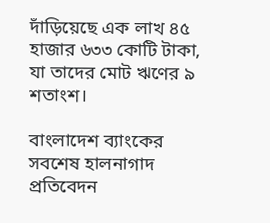দাঁড়িয়েছে এক লাখ ৪৫ হাজার ৬৩৩ কোটি টাকা, যা তাদের মোট ঋণের ৯ শতাংশ।

বাংলাদেশ ব্যাংকের সবশেষ হালনাগাদ প্রতিবেদন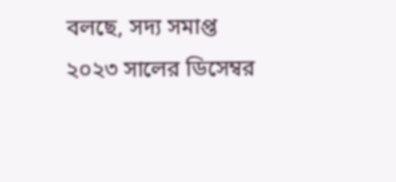বলছে, সদ্য সমাপ্ত ২০২৩ সালের ডিসেম্বর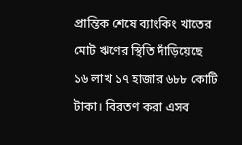প্রান্তিক শেষে ব্যাংকিং খাতের মোট ঋণের স্থিতি দাঁড়িয়েছে ১৬ লাখ ১৭ হাজার ৬৮৮ কোটি টাকা। বিরতণ করা এসব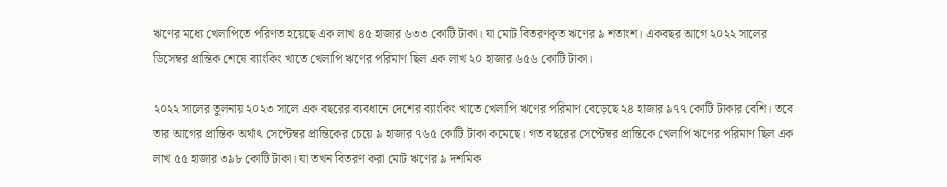ঋণের মধ্যে খেলাপিতে পরিণত হয়েছে এক লাখ ৪৫ হাজার ৬৩৩ কোটি টাকা। যা মোট বিতরণকৃত ঋণের ৯ শতাংশ। একবছর আগে ২০২২ সালের ডিসেম্বর প্রান্তিক শেষে ব্যাংকিং খাতে খেলাপি ঋণের পরিমাণ ছিল এক লাখ ২০ হাজার ৬৫৬ কোটি টাকা।

২০২২ সালের তুলনায় ২০২৩ সালে এক বছরের ব্যবধানে দেশের ব্যাংকিং খাতে খেলাপি ঋণের পরিমাণ বেড়েছে ২৪ হাজার ৯৭৭ কোটি টাকার বেশি। তবে তার আগের প্রান্তিক অর্থাৎ সেপ্টেম্বর প্রান্তিকের চেয়ে ৯ হাজার ৭৬৫ কোটি টাকা কমেছে। গত বছরের সেপ্টেম্বর প্রান্তিকে খেলাপি ঋণের পরিমাণ ছিল এক লাখ ৫৫ হাজার ৩৯৮ কোটি টাকা। যা তখন বিতরণ করা মোট ঋণের ৯ দশমিক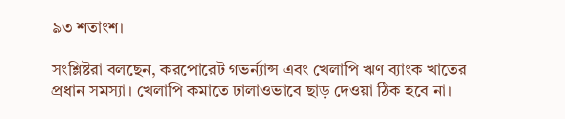৯৩ শতাংশ।

সংশ্লিষ্টরা বলছেন, করপোরেট গভর্ন্যান্স এবং খেলাপি ঋণ ব্যাংক খাতের প্রধান সমস্যা। খেলাপি কমাতে ঢালাওভাবে ছাড় দেওয়া ঠিক হবে না।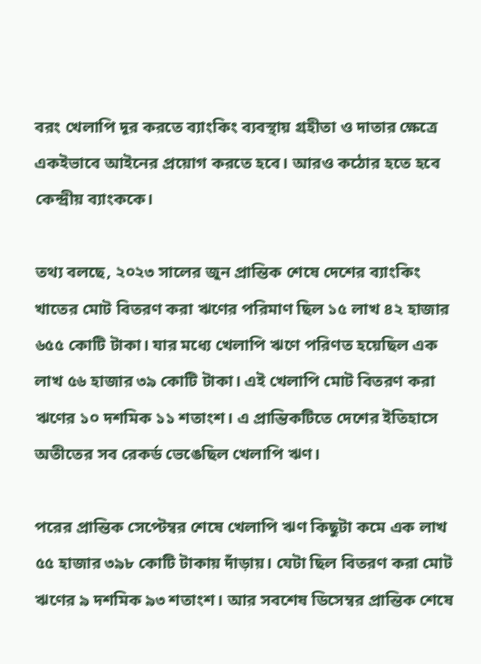বরং খেলাপি দূর করতে ব্যাংকিং ব্যবস্থায় গ্রহীতা ও দাতার ক্ষেত্রে একইভাবে আইনের প্রয়োগ করতে হবে। আরও কঠোর হতে হবে কেন্দ্রীয় ব্যাংককে।

তথ্য বলছে, ২০২৩ সালের জুন প্রান্তিক শেষে দেশের ব্যাংকিং খাতের মোট বিতরণ করা ঋণের পরিমাণ ছিল ১৫ লাখ ৪২ হাজার ৬৫৫ কোটি টাকা। যার মধ্যে খেলাপি ঋণে পরিণত হয়েছিল এক লাখ ৫৬ হাজার ৩৯ কোটি টাকা। এই খেলাপি মোট বিতরণ করা ঋণের ১০ দশমিক ১১ শতাংশ। এ প্রান্তিকটিতে দেশের ইতিহাসে অতীতের সব রেকর্ড ভেঙেছিল খেলাপি ঋণ।

পরের প্রান্তিক সেপ্টেম্বর শেষে খেলাপি ঋণ কিছুটা কমে এক লাখ ৫৫ হাজার ৩৯৮ কোটি টাকায় দাঁড়ায়। যেটা ছিল বিতরণ করা মোট ঋণের ৯ দশমিক ৯৩ শতাংশ। আর সবশেষ ডিসেম্বর প্রান্তিক শেষে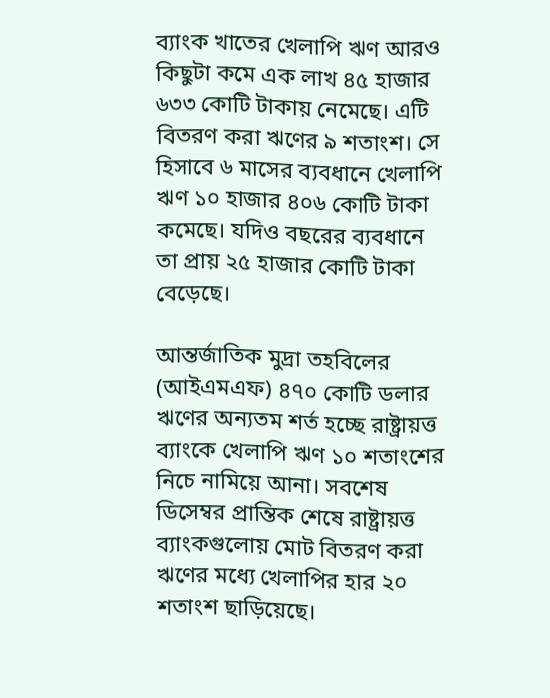ব্যাংক খাতের খেলাপি ঋণ আরও কিছুটা কমে এক লাখ ৪৫ হাজার ৬৩৩ কোটি টাকায় নেমেছে। এটি বিতরণ করা ঋণের ৯ শতাংশ। সে হিসাবে ৬ মাসের ব্যবধানে খেলাপি ঋণ ১০ হাজার ৪০৬ কোটি টাকা কমেছে। যদিও বছরের ব্যবধানে তা প্রায় ২৫ হাজার কোটি টাকা বেড়েছে।

আন্তর্জাতিক মুদ্রা তহবিলের (আইএমএফ) ৪৭০ কোটি ডলার ঋণের অন্যতম শর্ত হচ্ছে রাষ্ট্রায়ত্ত ব্যাংকে খেলাপি ঋণ ১০ শতাংশের নিচে নামিয়ে আনা। সবশেষ ডিসেম্বর প্রান্তিক শেষে রাষ্ট্রায়ত্ত ব্যাংকগুলোয় মোট বিতরণ করা ঋণের মধ্যে খেলাপির হার ২০ শতাংশ ছাড়িয়েছে।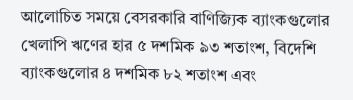আলোচিত সময়ে বেসরকারি বাণিজ্যিক ব্যাংকগুলোর খেলাপি ঋণের হার ৫ দশমিক ৯৩ শতাংশ, বিদেশি ব্যাংকগুলোর ৪ দশমিক ৮২ শতাংশ এবং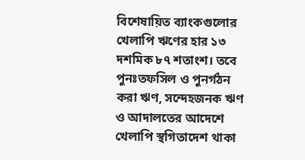বিশেষায়িত ব্যাংকগুলোর খেলাপি ঋণের হার ১৩ দশমিক ৮৭ শতাংশ। তবে পুনঃতফসিল ও পুনর্গঠন করা ঋণ, সন্দেহজনক ঋণ ও আদালতের আদেশে খেলাপি স্থগিতাদেশ থাকা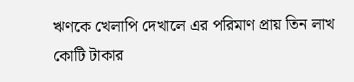ঋণকে খেলাপি দেখালে এর পরিমাণ প্রায় তিন লাখ কোটি টাকার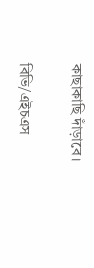কাছাকাছি দাঁড়াবে।

বিভি/এইচএস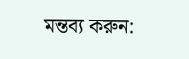মন্তব্য করুন: